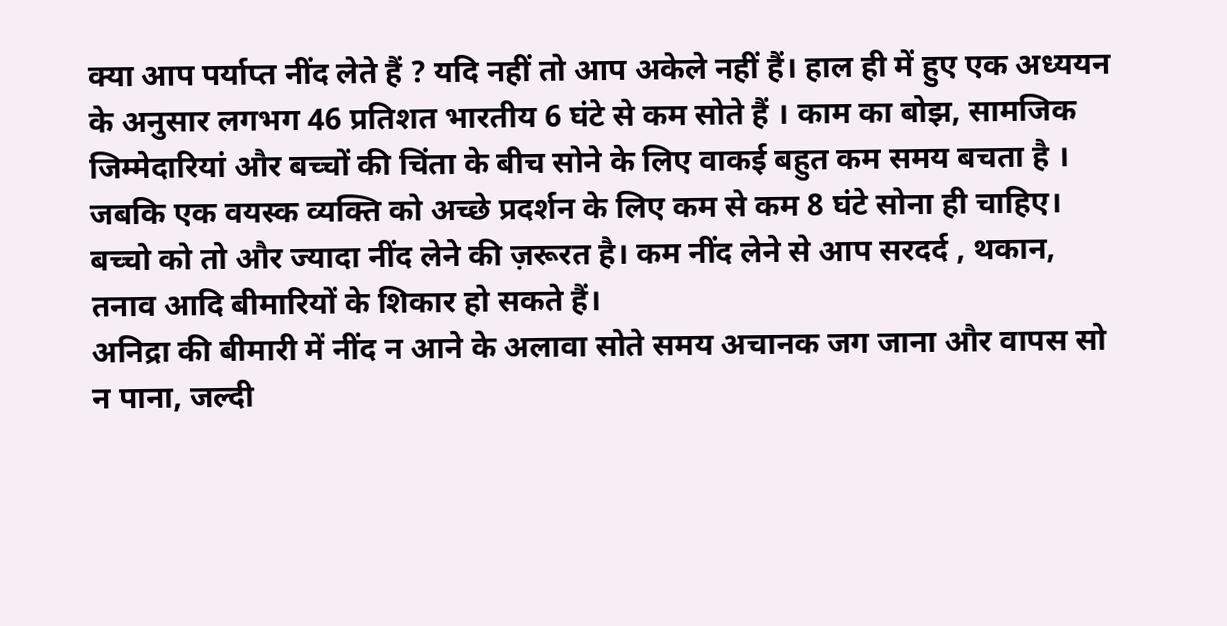क्या आप पर्याप्त नींद लेते हैं ? यदि नहीं तो आप अकेले नहीं हैं। हाल ही में हुए एक अध्ययन के अनुसार लगभग 46 प्रतिशत भारतीय 6 घंटे से कम सोते हैं । काम का बोझ, सामजिक जिम्मेदारियां और बच्चों की चिंता के बीच सोने के लिए वाकई बहुत कम समय बचता है ।
जबकि एक वयस्क व्यक्ति को अच्छे प्रदर्शन के लिए कम से कम 8 घंटे सोना ही चाहिए। बच्चो को तो और ज्यादा नींद लेने की ज़रूरत है। कम नींद लेने से आप सरदर्द , थकान, तनाव आदि बीमारियों के शिकार हो सकते हैं।
अनिद्रा की बीमारी में नींद न आने के अलावा सोते समय अचानक जग जाना और वापस सो न पाना, जल्दी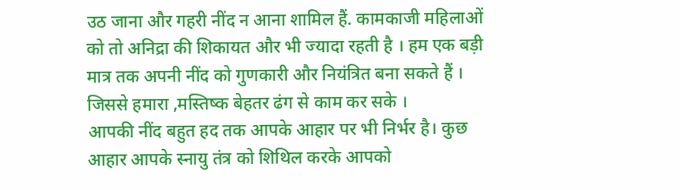उठ जाना और गहरी नींद न आना शामिल हैं. कामकाजी महिलाओं को तो अनिद्रा की शिकायत और भी ज्यादा रहती है । हम एक बड़ी मात्र तक अपनी नींद को गुणकारी और नियंत्रित बना सकते हैं । जिससे हमारा ,मस्तिष्क बेहतर ढंग से काम कर सके ।
आपकी नींद बहुत हद तक आपके आहार पर भी निर्भर है। कुछ आहार आपके स्नायु तंत्र को शिथिल करके आपको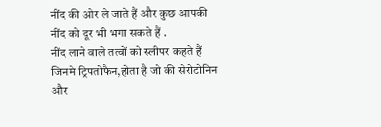नींद की ओर ले जाते हैं और कुछ आपकी नींद को दूर भी भगा सकते हैं .
नींद लाने वाले तत्वों को स्लीपर कहते हैं जिनमे ट्रिपतोफैन,होता है जो की सेरोटोनिन और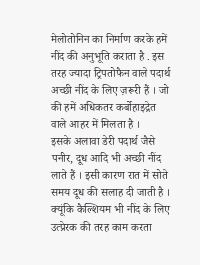मेलोतोनिन का निर्माण करके हमें नींद की अनुभूति कराता है . इस तरह ज्यादा ट्रिपतोफैन वाले पदार्थ अच्छी नींद के लिए ज़रूरी हैं । जो की हमें अधिकतर कर्बोहाइद्रेत वाले आहर में मिलता है ।
इसके अलावा डेरी पदार्थ जैसे पनीर, दूध आदि भी अच्छी नींद लाते हैं । इसी कारण रात में सोते समय दूध की सलाह दी जाती है । क्यूंकि कैल्शियम भी नींद के लिए उत्प्रेरक की तरह काम करता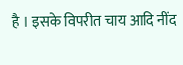है । इसके विपरीत चाय आदि नींद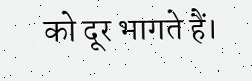को दूर भागते हैं।